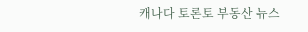캐나다 토론토 부동산 뉴스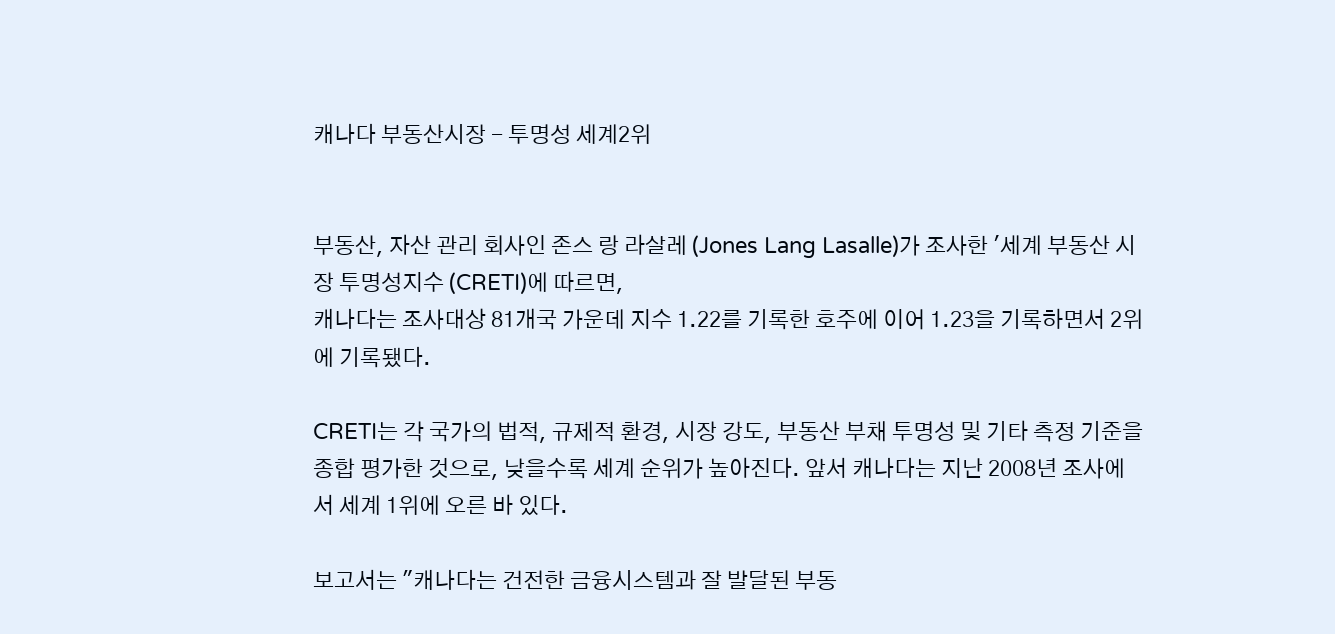캐나다 부동산시장 - 투명성 세계2위


부동산, 자산 관리 회사인 존스 랑 라살레 (Jones Lang Lasalle)가 조사한 '세계 부동산 시장 투명성지수 (CRETI)에 따르면,
캐나다는 조사대상 81개국 가운데 지수 1.22를 기록한 호주에 이어 1.23을 기록하면서 2위에 기록됐다.

CRETI는 각 국가의 법적, 규제적 환경, 시장 강도, 부동산 부채 투명성 및 기타 측정 기준을 종합 평가한 것으로, 낮을수록 세계 순위가 높아진다. 앞서 캐나다는 지난 2008년 조사에서 세계 1위에 오른 바 있다.

보고서는 "캐나다는 건전한 금융시스템과 잘 발달된 부동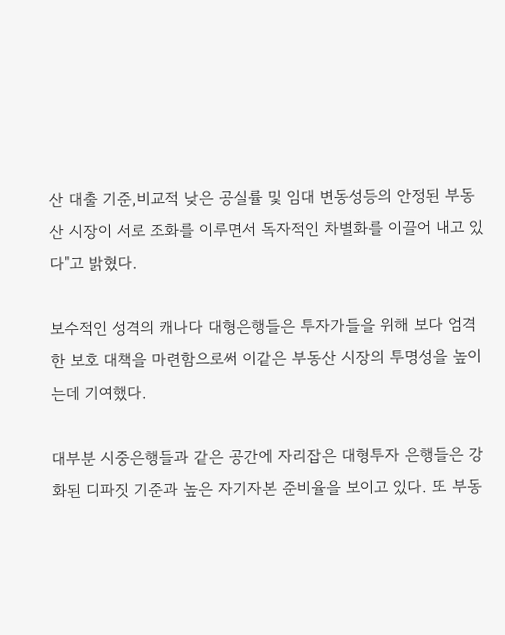산 대출 기준,비교적 낮은 공실률 및 임대 변동성등의 안정된 부동산 시장이 서로 조화를 이루면서 독자적인 차별화를 이끌어 내고 있다"고 밝혔다.

보수적인 성격의 캐나다 대형은행들은 투자가들을 위해 보다 엄격한 보호 대책을 마련함으로써 이같은 부동산 시장의 투명성을 높이는데 기여했다.

대부분 시중은행들과 같은 공간에 자리잡은 대형투자 은행들은 강화된 디파짓 기준과 높은 자기자본 준비율을 보이고 있다. 또 부동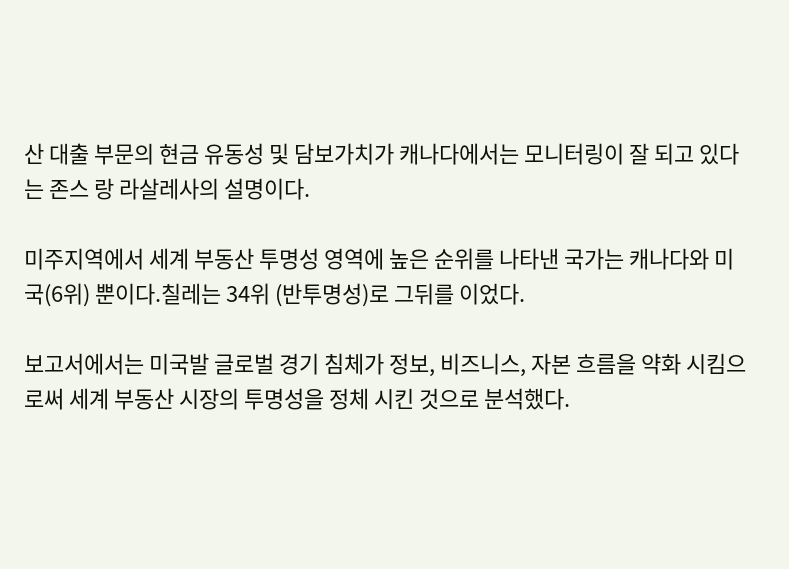산 대출 부문의 현금 유동성 및 담보가치가 캐나다에서는 모니터링이 잘 되고 있다는 존스 랑 라살레사의 설명이다.

미주지역에서 세계 부동산 투명성 영역에 높은 순위를 나타낸 국가는 캐나다와 미국(6위) 뿐이다.칠레는 34위 (반투명성)로 그뒤를 이었다.

보고서에서는 미국발 글로벌 경기 침체가 정보, 비즈니스, 자본 흐름을 약화 시킴으로써 세계 부동산 시장의 투명성을 정체 시킨 것으로 분석했다.